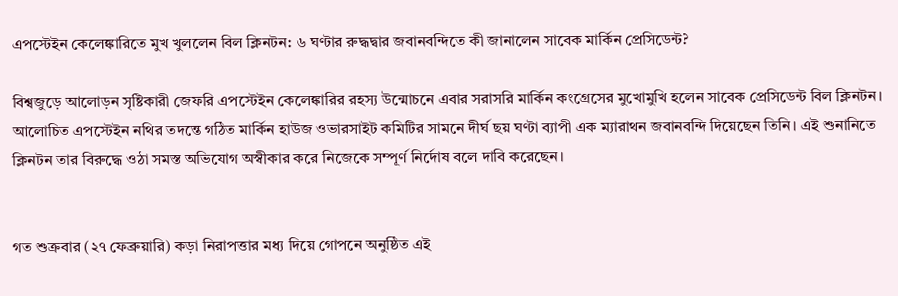এপস্টেইন কেলেঙ্কারিতে মুখ খুললেন বিল ক্লিনটন: ৬ ঘণ্টার রুদ্ধদ্বার জবানবন্দিতে কী জানালেন সাবেক মার্কিন প্রেসিডেন্ট?

বিশ্বজুড়ে আলোড়ন সৃষ্টিকারী জেফরি এপস্টেইন কেলেঙ্কারির রহস্য উন্মোচনে এবার সরাসরি মার্কিন কংগ্রেসের মুখোমুখি হলেন সাবেক প্রেসিডেন্ট বিল ক্লিনটন। আলোচিত এপস্টেইন নথির তদন্তে গঠিত মার্কিন হাউজ ওভারসাইট কমিটির সামনে দীর্ঘ ছয় ঘণ্টা ব্যাপী এক ম্যারাথন জবানবন্দি দিয়েছেন তিনি। এই শুনানিতে ক্লিনটন তার বিরুদ্ধে ওঠা সমস্ত অভিযোগ অস্বীকার করে নিজেকে সম্পূর্ণ নির্দোষ বলে দাবি করেছেন।


গত শুক্রবার (২৭ ফেব্রুয়ারি) কড়া নিরাপত্তার মধ্য দিয়ে গোপনে অনুষ্ঠিত এই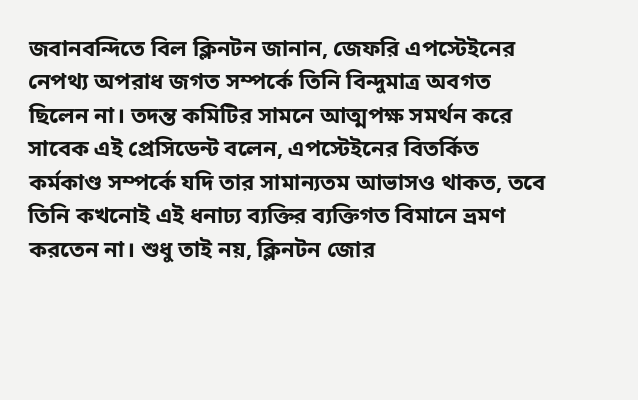জবানবন্দিতে বিল ক্লিনটন জানান, জেফরি এপস্টেইনের নেপথ্য অপরাধ জগত সম্পর্কে তিনি বিন্দুমাত্র অবগত ছিলেন না। তদন্ত কমিটির সামনে আত্মপক্ষ সমর্থন করে সাবেক এই প্রেসিডেন্ট বলেন, এপস্টেইনের বিতর্কিত কর্মকাণ্ড সম্পর্কে যদি তার সামান্যতম আভাসও থাকত, তবে তিনি কখনোই এই ধনাঢ্য ব্যক্তির ব্যক্তিগত বিমানে ভ্রমণ করতেন না। শুধু তাই নয়, ক্লিনটন জোর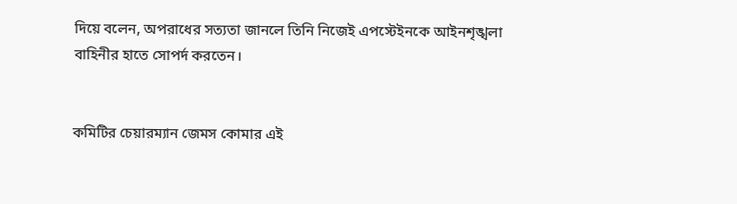দিয়ে বলেন, অপরাধের সত্যতা জানলে তিনি নিজেই এপস্টেইনকে আইনশৃঙ্খলা বাহিনীর হাতে সোপর্দ করতেন।


কমিটির চেয়ারম্যান জেমস কোমার এই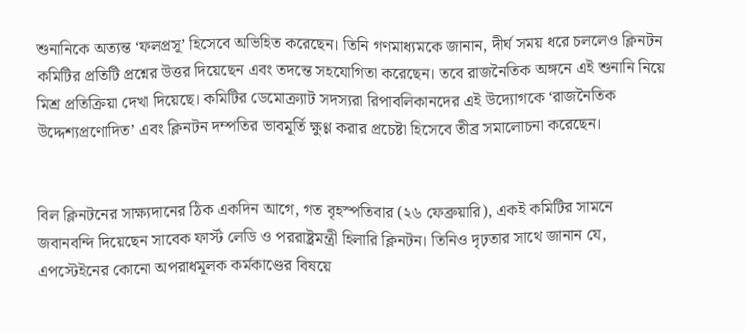শুনানিকে অত্যন্ত ‘ফলপ্রসূ’ হিসেবে অভিহিত করেছেন। তিনি গণমাধ্যমকে জানান, দীর্ঘ সময় ধরে চললেও ক্লিনটন কমিটির প্রতিটি প্রশ্নের উত্তর দিয়েছেন এবং তদন্তে সহযোগিতা করেছেন। তবে রাজনৈতিক অঙ্গনে এই শুনানি নিয়ে মিশ্র প্রতিক্রিয়া দেখা দিয়েছে। কমিটির ডেমোক্র্যাট সদস্যরা রিপাবলিকানদের এই উদ্যোগকে ‘রাজনৈতিক উদ্দেশ্যপ্রণোদিত’ এবং ক্লিনটন দম্পতির ভাবমূর্তি ক্ষুণ্ণ করার প্রচেষ্টা হিসেবে তীব্র সমালোচনা করেছেন।


বিল ক্লিনটনের সাক্ষ্যদানের ঠিক একদিন আগে, গত বৃহস্পতিবার (২৬ ফেব্রুয়ারি), একই কমিটির সামনে জবানবন্দি দিয়েছেন সাবেক ফার্স্ট লেডি ও পররাষ্ট্রমন্ত্রী হিলারি ক্লিনটন। তিনিও দৃঢ়তার সাথে জানান যে, এপস্টেইনের কোনো অপরাধমূলক কর্মকাণ্ডের বিষয়ে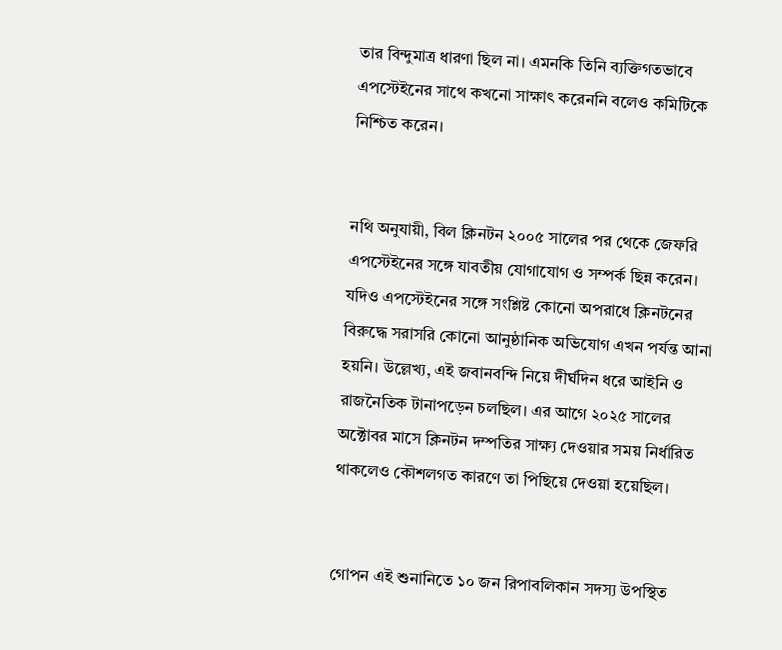তার বিন্দুমাত্র ধারণা ছিল না। এমনকি তিনি ব্যক্তিগতভাবে এপস্টেইনের সাথে কখনো সাক্ষাৎ করেননি বলেও কমিটিকে নিশ্চিত করেন।


নথি অনুযায়ী, বিল ক্লিনটন ২০০৫ সালের পর থেকে জেফরি এপস্টেইনের সঙ্গে যাবতীয় যোগাযোগ ও সম্পর্ক ছিন্ন করেন। যদিও এপস্টেইনের সঙ্গে সংশ্লিষ্ট কোনো অপরাধে ক্লিনটনের বিরুদ্ধে সরাসরি কোনো আনুষ্ঠানিক অভিযোগ এখন পর্যন্ত আনা হয়নি। উল্লেখ্য, এই জবানবন্দি নিয়ে দীর্ঘদিন ধরে আইনি ও রাজনৈতিক টানাপড়েন চলছিল। এর আগে ২০২৫ সালের অক্টোবর মাসে ক্লিনটন দম্পতির সাক্ষ্য দেওয়ার সময় নির্ধারিত থাকলেও কৌশলগত কারণে তা পিছিয়ে দেওয়া হয়েছিল।


গোপন এই শুনানিতে ১০ জন রিপাবলিকান সদস্য উপস্থিত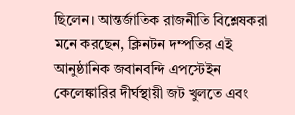ছিলেন। আন্তর্জাতিক রাজনীতি বিশ্লেষকরা মনে করছেন, ক্লিনটন দম্পতির এই আনুষ্ঠানিক জবানবন্দি এপস্টেইন কেলেঙ্কারির দীর্ঘস্থায়ী জট খুলতে এবং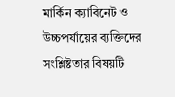মার্কিন ক্যাবিনেট ও উচ্চপর্যায়ের ব্যক্তিদের সংশ্লিষ্টতার বিষয়টি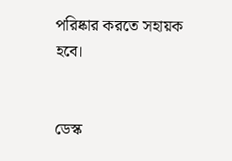পরিষ্কার করতে সহায়ক হবে।


ডেস্ক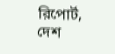রিপোর্ট, দেশ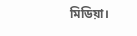মিডিয়া।